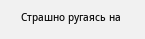Страшно ругаясь на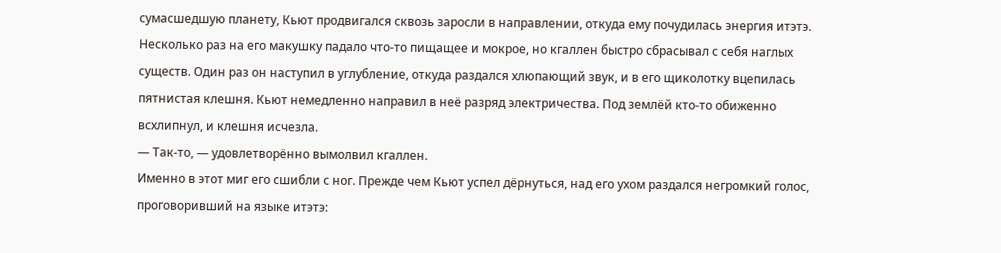сумасшедшую планету, Кьют продвигался сквозь заросли в направлении, откуда ему почудилась энергия итэтэ. Несколько раз на его макушку падало что-то пищащее и мокрое, но кгаллен быстро сбрасывал с себя наглых существ. Один раз он наступил в углубление, откуда раздался хлюпающий звук, и в его щиколотку вцепилась пятнистая клешня. Кьют немедленно направил в неё разряд электричества. Под землёй кто-то обиженно всхлипнул, и клешня исчезла.
— Так-то, — удовлетворённо вымолвил кгаллен.
Именно в этот миг его сшибли с ног. Прежде чем Кьют успел дёрнуться, над его ухом раздался негромкий голос, проговоривший на языке итэтэ: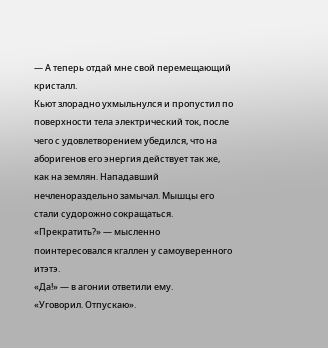— А теперь отдай мне свой перемещающий кристалл.
Кьют злорадно ухмыльнулся и пропустил по поверхности тела электрический ток, после чего с удовлетворением убедился, что на аборигенов его энергия действует так же, как на землян. Нападавший нечленораздельно замычал. Мышцы его стали судорожно сокращаться.
«Прекратить?» — мысленно поинтересовался кгаллен у самоуверенного итэтэ.
«Да!» — в агонии ответили ему.
«Уговорил. Отпускаю».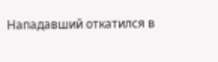Нападавший откатился в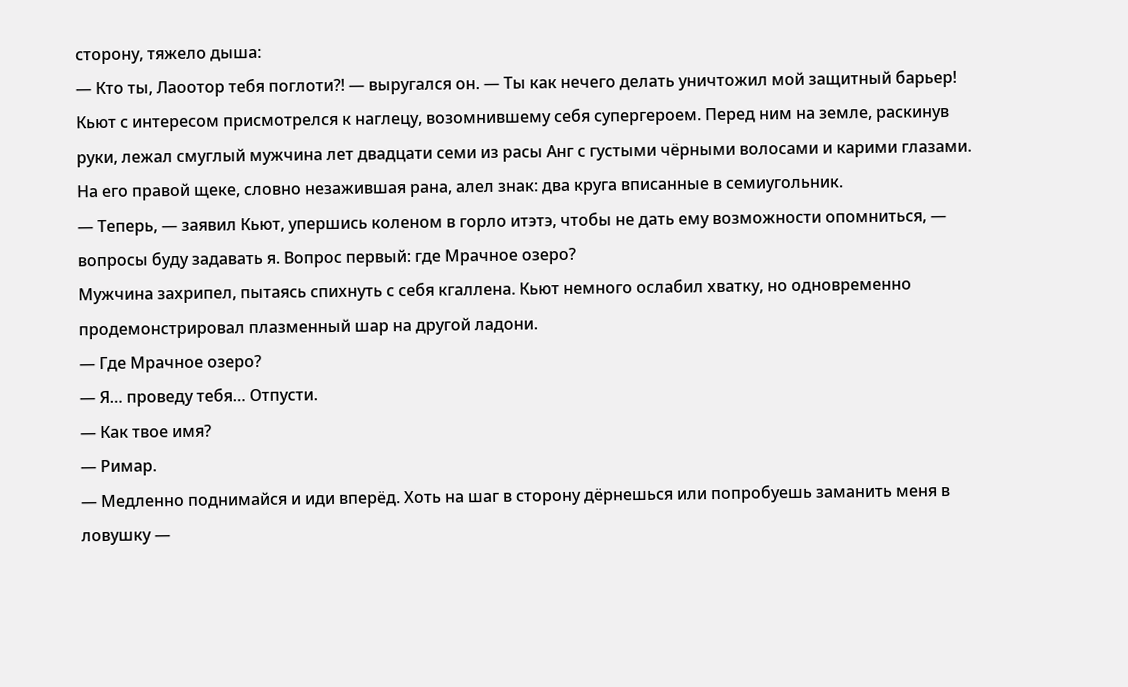сторону, тяжело дыша:
— Кто ты, Лаоотор тебя поглоти?! — выругался он. — Ты как нечего делать уничтожил мой защитный барьер!
Кьют с интересом присмотрелся к наглецу, возомнившему себя супергероем. Перед ним на земле, раскинув руки, лежал смуглый мужчина лет двадцати семи из расы Анг с густыми чёрными волосами и карими глазами. На его правой щеке, словно незажившая рана, алел знак: два круга вписанные в семиугольник.
— Теперь, — заявил Кьют, упершись коленом в горло итэтэ, чтобы не дать ему возможности опомниться, — вопросы буду задавать я. Вопрос первый: где Мрачное озеро?
Мужчина захрипел, пытаясь спихнуть с себя кгаллена. Кьют немного ослабил хватку, но одновременно продемонстрировал плазменный шар на другой ладони.
— Где Мрачное озеро?
— Я… проведу тебя… Отпусти.
— Как твое имя?
— Римар.
— Медленно поднимайся и иди вперёд. Хоть на шаг в сторону дёрнешься или попробуешь заманить меня в ловушку —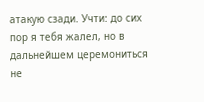атакую сзади. Учти: до сих пор я тебя жалел, но в дальнейшем церемониться не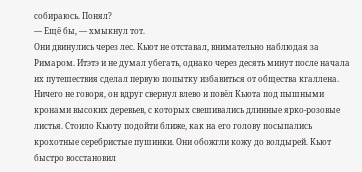собираюсь. Понял?
— Ещё бы, — хмыкнул тот.
Они двинулись через лес. Кьют не отставал, внимательно наблюдая за Римаром. Итэтэ и не думал убегать, однако через десять минут после начала их путешествия сделал первую попытку избавиться от общества кгаллена. Ничего не говоря, он вдруг свернул влево и повёл Кьюта под пышными кронами высоких деревьев, с которых свешивались длинные ярко-розовые листья. Стоило Кьюту подойти ближе, как на его голову посыпались крохотные серебристые пушинки. Они обожгли кожу до волдырей. Кьют быстро восстановил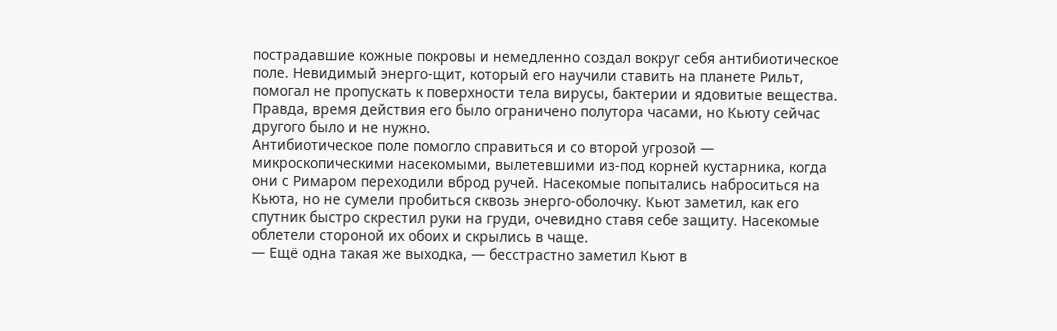пострадавшие кожные покровы и немедленно создал вокруг себя антибиотическое поле. Невидимый энерго-щит, который его научили ставить на планете Рильт, помогал не пропускать к поверхности тела вирусы, бактерии и ядовитые вещества. Правда, время действия его было ограничено полутора часами, но Кьюту сейчас другого было и не нужно.
Антибиотическое поле помогло справиться и со второй угрозой — микроскопическими насекомыми, вылетевшими из-под корней кустарника, когда они с Римаром переходили вброд ручей. Насекомые попытались наброситься на Кьюта, но не сумели пробиться сквозь энерго-оболочку. Кьют заметил, как его спутник быстро скрестил руки на груди, очевидно ставя себе защиту. Насекомые облетели стороной их обоих и скрылись в чаще.
— Ещё одна такая же выходка, — бесстрастно заметил Кьют в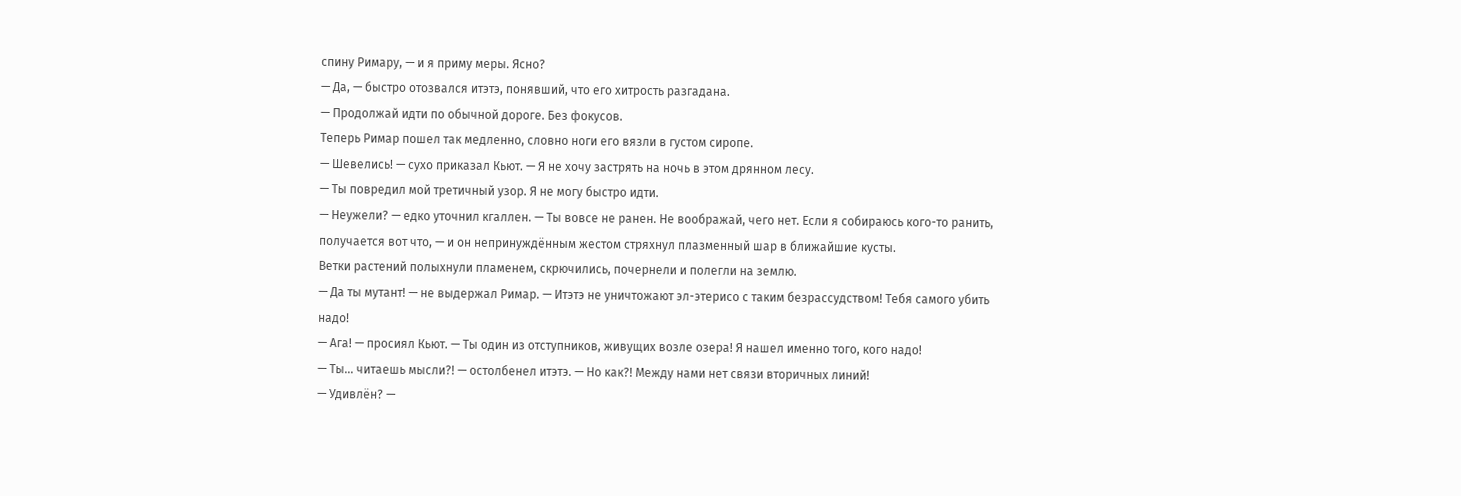спину Римару, — и я приму меры. Ясно?
— Да, — быстро отозвался итэтэ, понявший, что его хитрость разгадана.
— Продолжай идти по обычной дороге. Без фокусов.
Теперь Римар пошел так медленно, словно ноги его вязли в густом сиропе.
— Шевелись! — сухо приказал Кьют. — Я не хочу застрять на ночь в этом дрянном лесу.
— Ты повредил мой третичный узор. Я не могу быстро идти.
— Неужели? — едко уточнил кгаллен. — Ты вовсе не ранен. Не воображай, чего нет. Если я собираюсь кого-то ранить, получается вот что, — и он непринуждённым жестом стряхнул плазменный шар в ближайшие кусты.
Ветки растений полыхнули пламенем, скрючились, почернели и полегли на землю.
— Да ты мутант! — не выдержал Римар. — Итэтэ не уничтожают эл-этерисо с таким безрассудством! Тебя самого убить надо!
— Ага! — просиял Кьют. — Ты один из отступников, живущих возле озера! Я нашел именно того, кого надо!
— Ты… читаешь мысли?! — остолбенел итэтэ. — Но как?! Между нами нет связи вторичных линий!
— Удивлён? —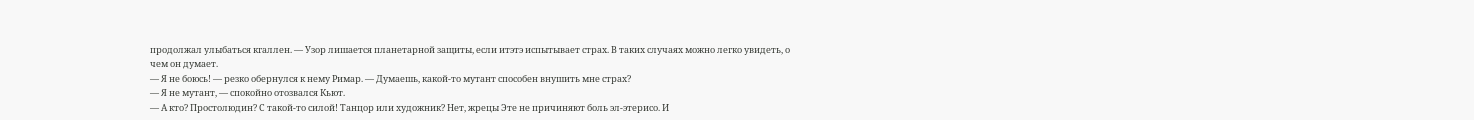продолжал улыбаться кгаллен. — Узор лишается планетарной защиты, если итэтэ испытывает страх. В таких случаях можно легко увидеть, о чем он думает.
— Я не боюсь! — резко обернулся к нему Римар. — Думаешь, какой-то мутант способен внушить мне страх?
— Я не мутант, — спокойно отозвался Кьют.
— А кто? Простолюдин? С такой-то силой! Танцор или художник? Нет, жрецы Эте не причиняют боль эл-этерисо. И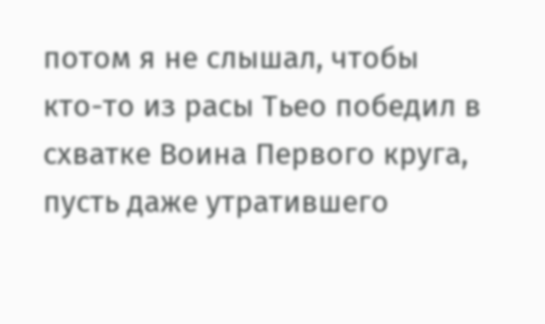потом я не слышал, чтобы кто-то из расы Тьео победил в схватке Воина Первого круга, пусть даже утратившего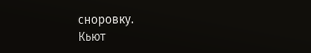сноровку.
Кьют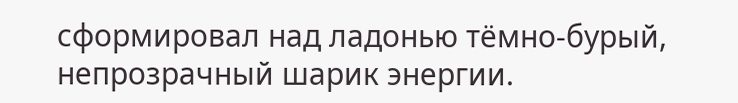сформировал над ладонью тёмно-бурый, непрозрачный шарик энергии.